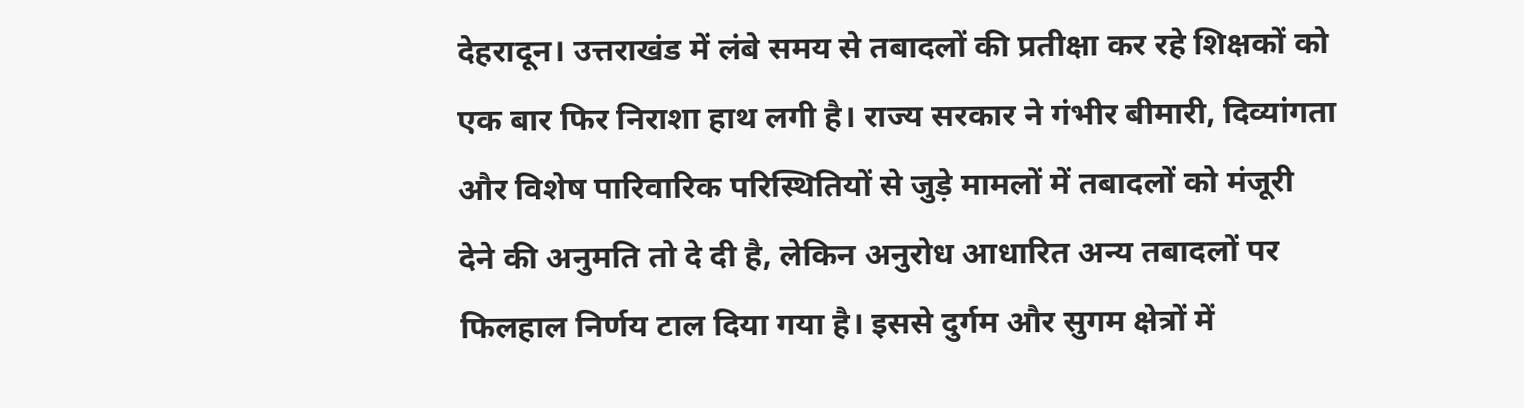देहरादून। उत्तराखंड में लंबे समय से तबादलों की प्रतीक्षा कर रहे शिक्षकों को एक बार फिर निराशा हाथ लगी है। राज्य सरकार ने गंभीर बीमारी, दिव्यांगता और विशेष पारिवारिक परिस्थितियों से जुड़े मामलों में तबादलों को मंजूरी देने की अनुमति तो दे दी है, लेकिन अनुरोध आधारित अन्य तबादलों पर फिलहाल निर्णय टाल दिया गया है। इससे दुर्गम और सुगम क्षेत्रों में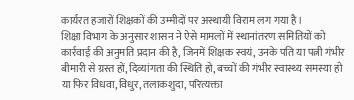कार्यरत हजारों शिक्षकों की उम्मीदों पर अस्थायी विराम लग गया है।
शिक्षा विभाग के अनुसार शासन ने ऐसे मामलों में स्थानांतरण समितियों को कार्रवाई की अनुमति प्रदान की है, जिनमें शिक्षक स्वयं, उनके पति या पत्नी गंभीर बीमारी से ग्रस्त हों, दिव्यांगता की स्थिति हो, बच्चों की गंभीर स्वास्थ्य समस्या हो या फिर विधवा, विधुर, तलाकशुदा, परित्यक्ता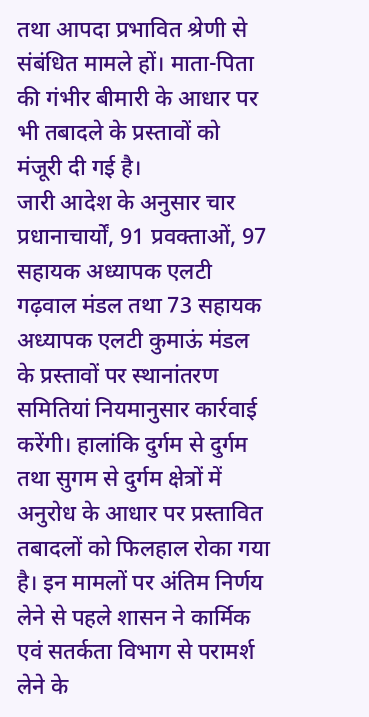तथा आपदा प्रभावित श्रेणी से संबंधित मामले हों। माता-पिता की गंभीर बीमारी के आधार पर भी तबादले के प्रस्तावों को मंजूरी दी गई है।
जारी आदेश के अनुसार चार प्रधानाचार्यों, 91 प्रवक्ताओं, 97 सहायक अध्यापक एलटी गढ़वाल मंडल तथा 73 सहायक अध्यापक एलटी कुमाऊं मंडल के प्रस्तावों पर स्थानांतरण समितियां नियमानुसार कार्रवाई करेंगी। हालांकि दुर्गम से दुर्गम तथा सुगम से दुर्गम क्षेत्रों में अनुरोध के आधार पर प्रस्तावित तबादलों को फिलहाल रोका गया है। इन मामलों पर अंतिम निर्णय लेने से पहले शासन ने कार्मिक एवं सतर्कता विभाग से परामर्श लेने के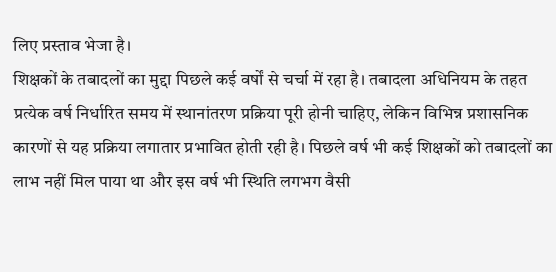लिए प्रस्ताव भेजा है।
शिक्षकों के तबादलों का मुद्दा पिछले कई वर्षों से चर्चा में रहा है। तबादला अधिनियम के तहत प्रत्येक वर्ष निर्धारित समय में स्थानांतरण प्रक्रिया पूरी होनी चाहिए, लेकिन विभिन्न प्रशासनिक कारणों से यह प्रक्रिया लगातार प्रभावित होती रही है। पिछले वर्ष भी कई शिक्षकों को तबादलों का लाभ नहीं मिल पाया था और इस वर्ष भी स्थिति लगभग वैसी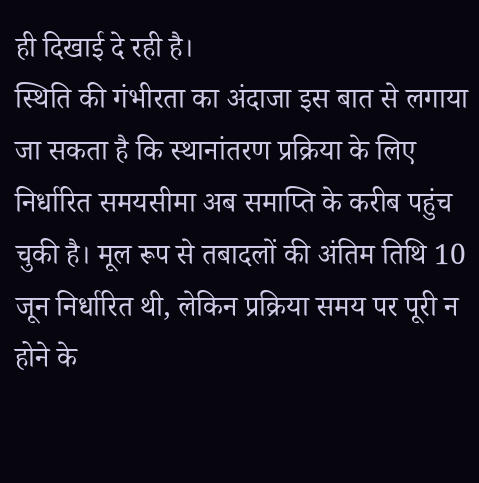ही दिखाई दे रही है।
स्थिति की गंभीरता का अंदाजा इस बात से लगाया जा सकता है कि स्थानांतरण प्रक्रिया के लिए निर्धारित समयसीमा अब समाप्ति के करीब पहुंच चुकी है। मूल रूप से तबादलों की अंतिम तिथि 10 जून निर्धारित थी, लेकिन प्रक्रिया समय पर पूरी न होने के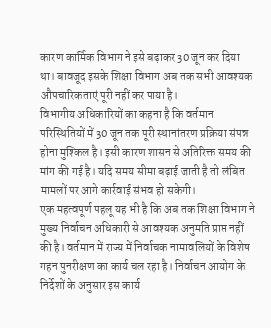कारण कार्मिक विभाग ने इसे बढ़ाकर 30 जून कर दिया था। बावजूद इसके शिक्षा विभाग अब तक सभी आवश्यक औपचारिकताएं पूरी नहीं कर पाया है।
विभागीय अधिकारियों का कहना है कि वर्तमान परिस्थितियों में 30 जून तक पूरी स्थानांतरण प्रक्रिया संपन्न होना मुश्किल है। इसी कारण शासन से अतिरिक्त समय की मांग की गई है। यदि समय सीमा बढ़ाई जाती है तो लंबित मामलों पर आगे कार्रवाई संभव हो सकेगी।
एक महत्वपूर्ण पहलू यह भी है कि अब तक शिक्षा विभाग ने मुख्य निर्वाचन अधिकारी से आवश्यक अनुमति प्राप्त नहीं की है। वर्तमान में राज्य में निर्वाचक नामावलियों के विशेष गहन पुनरीक्षण का कार्य चल रहा है। निर्वाचन आयोग के निर्देशों के अनुसार इस कार्य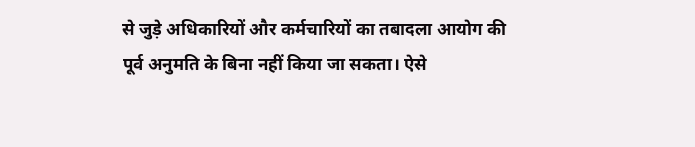से जुड़े अधिकारियों और कर्मचारियों का तबादला आयोग की पूर्व अनुमति के बिना नहीं किया जा सकता। ऐसे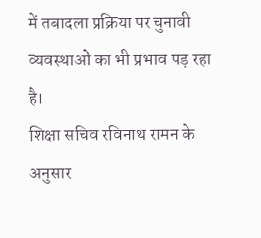में तबादला प्रक्रिया पर चुनावी व्यवस्थाओं का भी प्रभाव पड़ रहा है।
शिक्षा सचिव रविनाथ रामन के अनुसार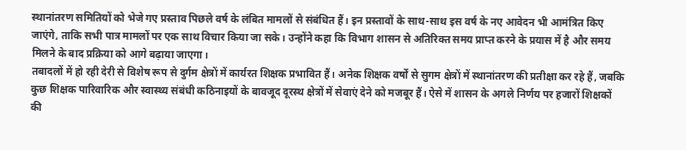स्थानांतरण समितियों को भेजे गए प्रस्ताव पिछले वर्ष के लंबित मामलों से संबंधित हैं। इन प्रस्तावों के साथ-साथ इस वर्ष के नए आवेदन भी आमंत्रित किए जाएंगे, ताकि सभी पात्र मामलों पर एक साथ विचार किया जा सके। उन्होंने कहा कि विभाग शासन से अतिरिक्त समय प्राप्त करने के प्रयास में है और समय मिलने के बाद प्रक्रिया को आगे बढ़ाया जाएगा।
तबादलों में हो रही देरी से विशेष रूप से दुर्गम क्षेत्रों में कार्यरत शिक्षक प्रभावित हैं। अनेक शिक्षक वर्षों से सुगम क्षेत्रों में स्थानांतरण की प्रतीक्षा कर रहे हैं, जबकि कुछ शिक्षक पारिवारिक और स्वास्थ्य संबंधी कठिनाइयों के बावजूद दूरस्थ क्षेत्रों में सेवाएं देने को मजबूर हैं। ऐसे में शासन के अगले निर्णय पर हजारों शिक्षकों की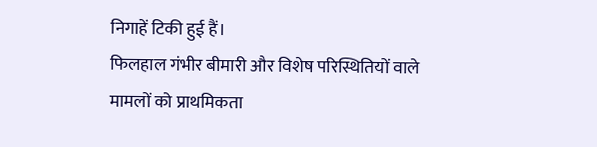निगाहें टिकी हुई हैं।
फिलहाल गंभीर बीमारी और विशेष परिस्थितियों वाले मामलों को प्राथमिकता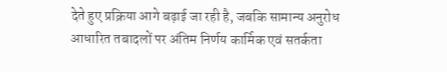देते हुए प्रक्रिया आगे बढ़ाई जा रही है, जबकि सामान्य अनुरोध आधारित तबादलों पर अंतिम निर्णय कार्मिक एवं सतर्कता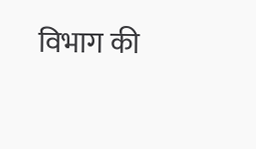विभाग की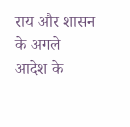राय और शासन के अगले आदेश के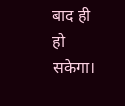बाद ही हो सकेगा।